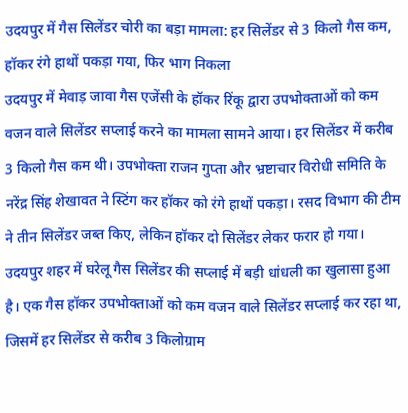उदयपुर में गैस सिलेंडर चोरी का बड़ा मामला: हर सिलेंडर से 3 किलो गैस कम, हॉकर रंगे हाथों पकड़ा गया, फिर भाग निकला
उदयपुर में मेवाड़ जावा गैस एजेंसी के हॉकर रिंकू द्वारा उपभोक्ताओं को कम वजन वाले सिलेंडर सप्लाई करने का मामला सामने आया। हर सिलेंडर में करीब 3 किलो गैस कम थी। उपभोक्ता राजन गुप्ता और भ्रष्टाचार विरोधी समिति के नरेंद्र सिंह शेखावत ने स्टिंग कर हॉकर को रंगे हाथों पकड़ा। रसद विभाग की टीम ने तीन सिलेंडर जब्त किए, लेकिन हॉकर दो सिलेंडर लेकर फरार हो गया।
उदयपुर शहर में घरेलू गैस सिलेंडर की सप्लाई में बड़ी धांधली का खुलासा हुआ है। एक गैस हॉकर उपभोक्ताओं को कम वजन वाले सिलेंडर सप्लाई कर रहा था, जिसमें हर सिलेंडर से करीब 3 किलोग्राम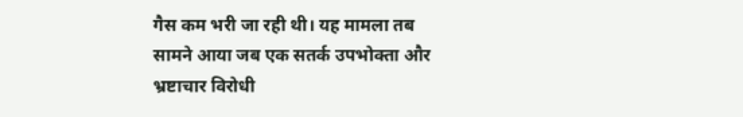गैस कम भरी जा रही थी। यह मामला तब सामने आया जब एक सतर्क उपभोक्ता और भ्रष्टाचार विरोधी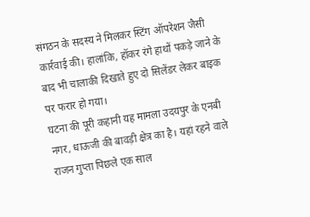संगठन के सदस्य ने मिलकर स्टिंग ऑपरेशन जैसी कार्रवाई की। हालांकि, हॉकर रंगे हाथों पकड़े जाने के बाद भी चालाकी दिखाते हुए दो सिलेंडर लेकर बाइक पर फरार हो गया।
घटना की पूरी कहानी यह मामला उदयपुर के एनबी नगर, धाऊजी की बावड़ी क्षेत्र का है। यहां रहने वाले राजन गुप्ता पिछले एक साल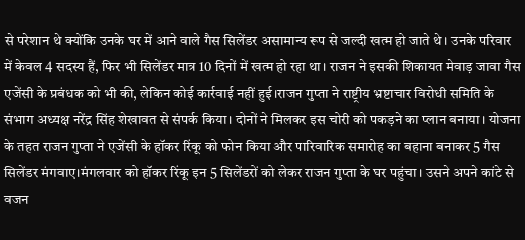से परेशान थे क्योंकि उनके घर में आने वाले गैस सिलेंडर असामान्य रूप से जल्दी खत्म हो जाते थे। उनके परिवार में केवल 4 सदस्य हैं, फिर भी सिलेंडर मात्र 10 दिनों में खत्म हो रहा था। राजन ने इसकी शिकायत मेवाड़ जावा गैस एजेंसी के प्रबंधक को भी की, लेकिन कोई कार्रवाई नहीं हुई।राजन गुप्ता ने राष्ट्रीय भ्रष्टाचार विरोधी समिति के संभाग अध्यक्ष नरेंद्र सिंह शेखावत से संपर्क किया। दोनों ने मिलकर इस चोरी को पकड़ने का प्लान बनाया। योजना के तहत राजन गुप्ता ने एजेंसी के हॉकर रिंकू को फोन किया और पारिवारिक समारोह का बहाना बनाकर 5 गैस सिलेंडर मंगवाए।मंगलवार को हॉकर रिंकू इन 5 सिलेंडरों को लेकर राजन गुप्ता के घर पहुंचा। उसने अपने कांटे से वजन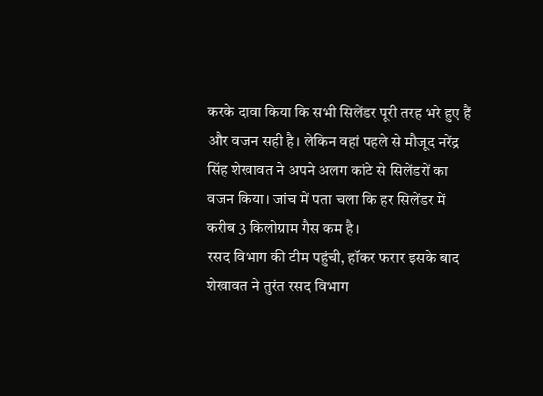करके दावा किया कि सभी सिलेंडर पूरी तरह भरे हुए हैं और वजन सही है। लेकिन वहां पहले से मौजूद नरेंद्र सिंह शेखावत ने अपने अलग कांटे से सिलेंडरों का वजन किया। जांच में पता चला कि हर सिलेंडर में करीब 3 किलोग्राम गैस कम है।
रसद विभाग की टीम पहुंची, हॉकर फरार इसके बाद शेखावत ने तुरंत रसद विभाग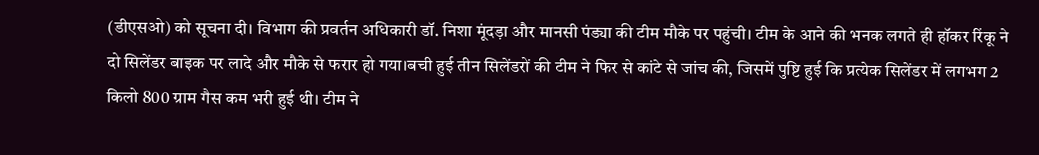(डीएसओ) को सूचना दी। विभाग की प्रवर्तन अधिकारी डॉ. निशा मूंदड़ा और मानसी पंड्या की टीम मौके पर पहुंची। टीम के आने की भनक लगते ही हॉकर रिंकू ने दो सिलेंडर बाइक पर लादे और मौके से फरार हो गया।बची हुई तीन सिलेंडरों की टीम ने फिर से कांटे से जांच की, जिसमें पुष्टि हुई कि प्रत्येक सिलेंडर में लगभग 2 किलो 800 ग्राम गैस कम भरी हुई थी। टीम ने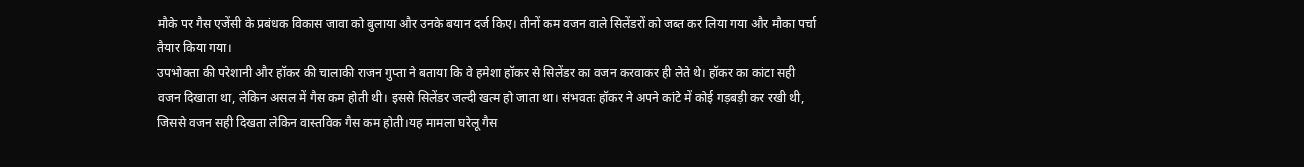मौके पर गैस एजेंसी के प्रबंधक विकास जावा को बुलाया और उनके बयान दर्ज किए। तीनों कम वजन वाले सिलेंडरों को जब्त कर लिया गया और मौका पर्चा तैयार किया गया।
उपभोक्ता की परेशानी और हॉकर की चालाकी राजन गुप्ता ने बताया कि वे हमेशा हॉकर से सिलेंडर का वजन करवाकर ही लेते थे। हॉकर का कांटा सही वजन दिखाता था, लेकिन असल में गैस कम होती थी। इससे सिलेंडर जल्दी खत्म हो जाता था। संभवतः हॉकर ने अपने कांटे में कोई गड़बड़ी कर रखी थी, जिससे वजन सही दिखता लेकिन वास्तविक गैस कम होती।यह मामला घरेलू गैस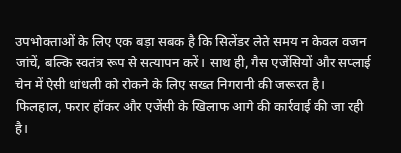उपभोक्ताओं के लिए एक बड़ा सबक है कि सिलेंडर लेते समय न केवल वजन जांचें, बल्कि स्वतंत्र रूप से सत्यापन करें। साथ ही, गैस एजेंसियों और सप्लाई चेन में ऐसी धांधली को रोकने के लिए सख्त निगरानी की जरूरत है। फिलहाल, फरार हॉकर और एजेंसी के खिलाफ आगे की कार्रवाई की जा रही है।